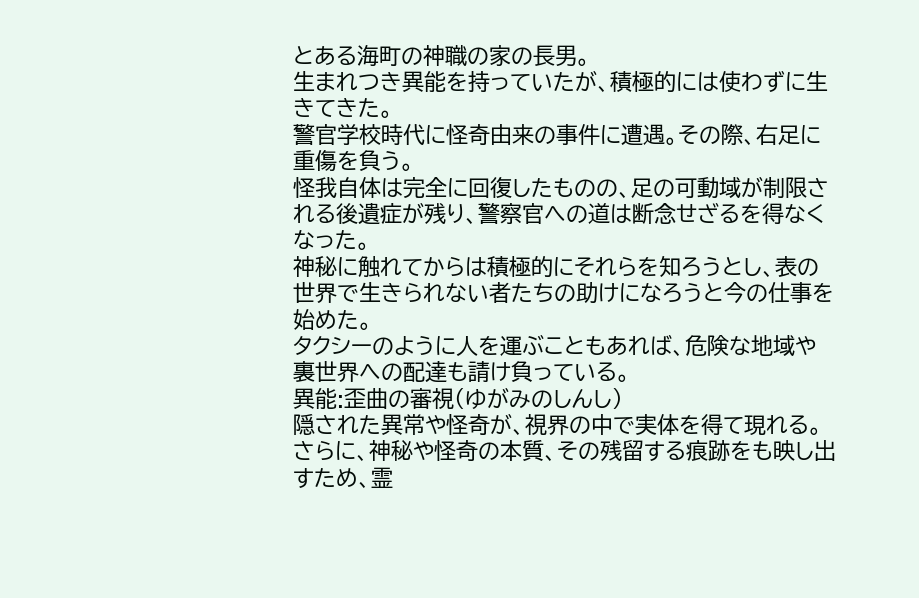とある海町の神職の家の長男。
生まれつき異能を持っていたが、積極的には使わずに生きてきた。
警官学校時代に怪奇由来の事件に遭遇。その際、右足に重傷を負う。
怪我自体は完全に回復したものの、足の可動域が制限される後遺症が残り、警察官への道は断念せざるを得なくなった。
神秘に触れてからは積極的にそれらを知ろうとし、表の世界で生きられない者たちの助けになろうと今の仕事を始めた。
タクシーのように人を運ぶこともあれば、危険な地域や裏世界への配達も請け負っている。
異能:歪曲の審視(ゆがみのしんし)
隠された異常や怪奇が、視界の中で実体を得て現れる。
さらに、神秘や怪奇の本質、その残留する痕跡をも映し出すため、霊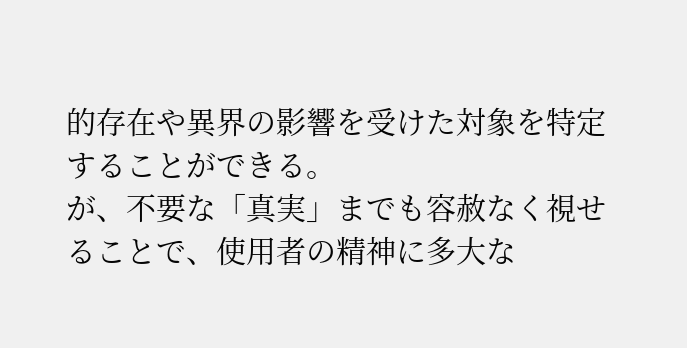的存在や異界の影響を受けた対象を特定することができる。
が、不要な「真実」までも容赦なく視せることで、使用者の精神に多大な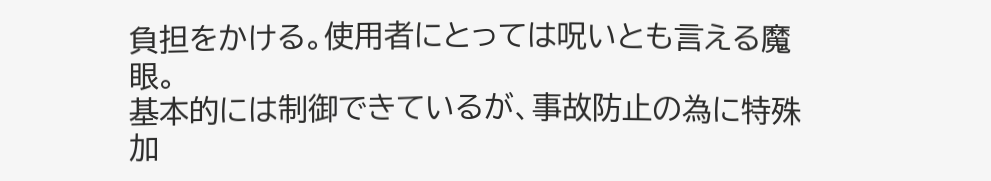負担をかける。使用者にとっては呪いとも言える魔眼。
基本的には制御できているが、事故防止の為に特殊加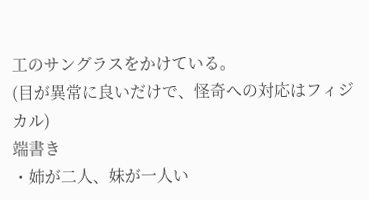工のサングラスをかけている。
(目が異常に良いだけで、怪奇への対応はフィジカル)
端書き
・姉が二人、妹が一人い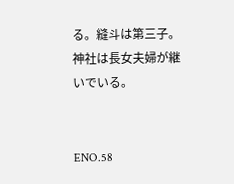る。縫斗は第三子。神社は長女夫婦が継いでいる。


ENO.58